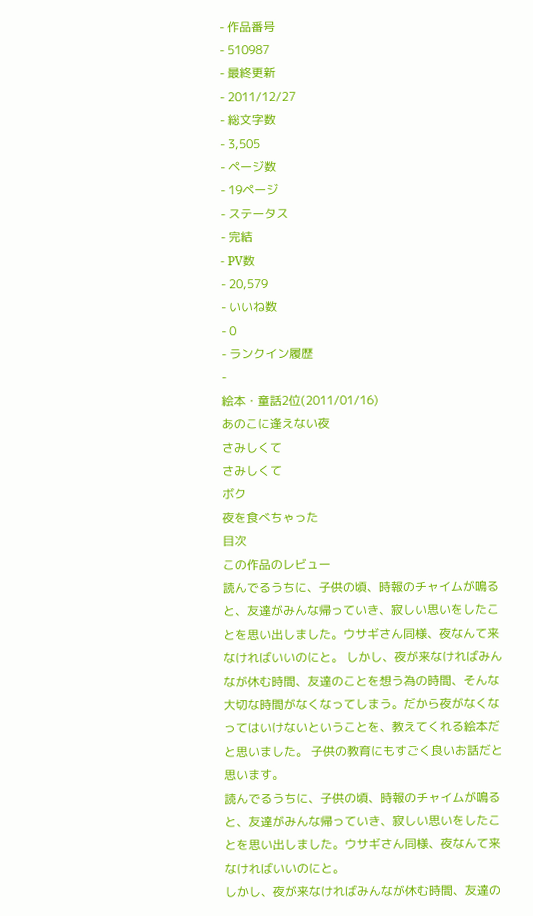- 作品番号
- 510987
- 最終更新
- 2011/12/27
- 総文字数
- 3,505
- ページ数
- 19ページ
- ステータス
- 完結
- PV数
- 20,579
- いいね数
- 0
- ランクイン履歴
-
絵本・童話2位(2011/01/16)
あのこに逢えない夜
さみしくて
さみしくて
ボク
夜を食べちゃった
目次
この作品のレビュー
読んでるうちに、子供の頃、時報のチャイムが鳴ると、友達がみんな帰っていき、寂しい思いをしたことを思い出しました。ウサギさん同様、夜なんて来なければいいのにと。 しかし、夜が来なければみんなが休む時間、友達のことを想う為の時間、そんな大切な時間がなくなってしまう。だから夜がなくなってはいけないということを、教えてくれる絵本だと思いました。 子供の教育にもすごく良いお話だと思います。
読んでるうちに、子供の頃、時報のチャイムが鳴ると、友達がみんな帰っていき、寂しい思いをしたことを思い出しました。ウサギさん同様、夜なんて来なければいいのにと。
しかし、夜が来なければみんなが休む時間、友達の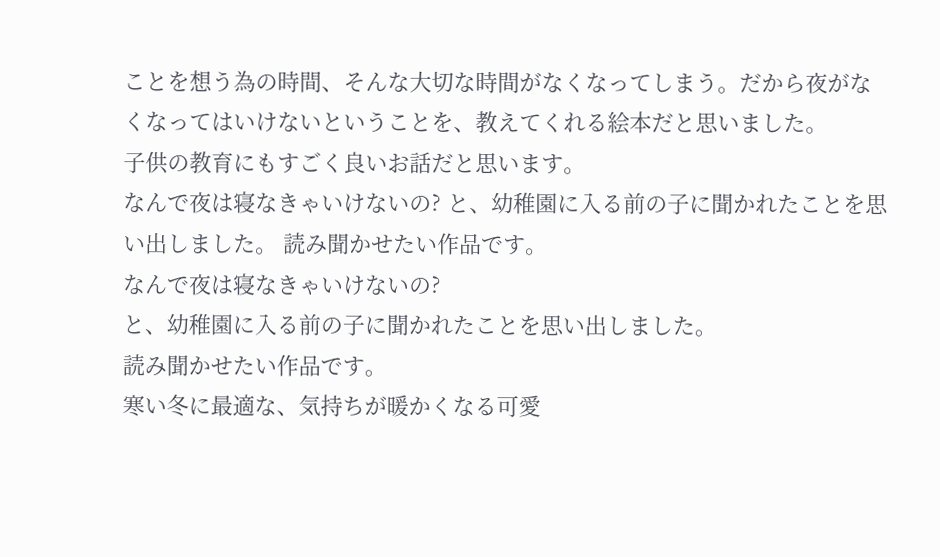ことを想う為の時間、そんな大切な時間がなくなってしまう。だから夜がなくなってはいけないということを、教えてくれる絵本だと思いました。
子供の教育にもすごく良いお話だと思います。
なんで夜は寝なきゃいけないの? と、幼稚園に入る前の子に聞かれたことを思い出しました。 読み聞かせたい作品です。
なんで夜は寝なきゃいけないの?
と、幼稚園に入る前の子に聞かれたことを思い出しました。
読み聞かせたい作品です。
寒い冬に最適な、気持ちが暖かくなる可愛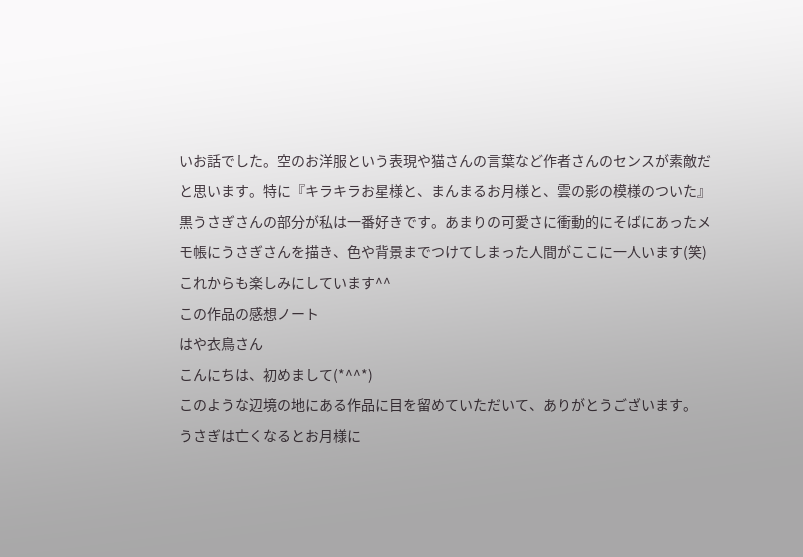いお話でした。空のお洋服という表現や猫さんの言葉など作者さんのセンスが素敵だと思います。特に『キラキラお星様と、まんまるお月様と、雲の影の模様のついた』黒うさぎさんの部分が私は一番好きです。あまりの可愛さに衝動的にそばにあったメモ帳にうさぎさんを描き、色や背景までつけてしまった人間がここに一人います(笑)これからも楽しみにしています^^
この作品の感想ノート
はや衣鳥さん
こんにちは、初めまして(*^^*)
このような辺境の地にある作品に目を留めていただいて、ありがとうございます。
うさぎは亡くなるとお月様に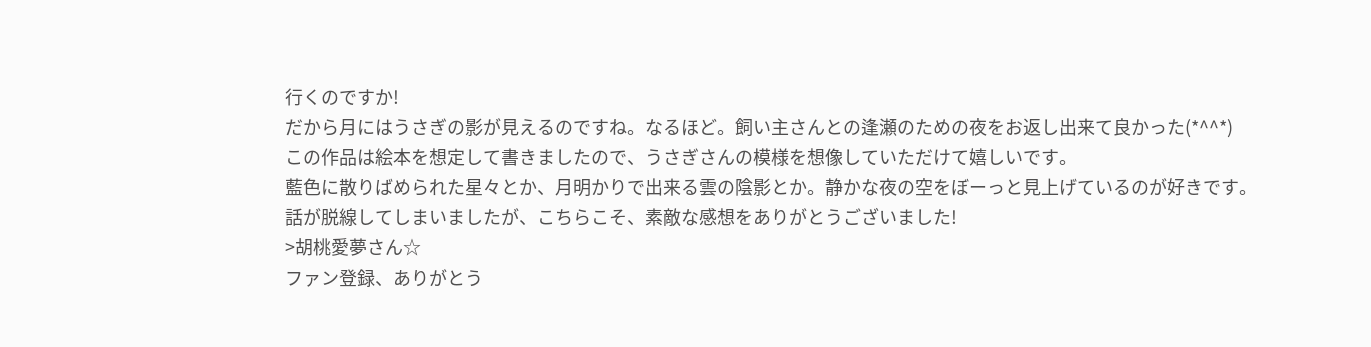行くのですか!
だから月にはうさぎの影が見えるのですね。なるほど。飼い主さんとの逢瀬のための夜をお返し出来て良かった(*^^*)
この作品は絵本を想定して書きましたので、うさぎさんの模様を想像していただけて嬉しいです。
藍色に散りばめられた星々とか、月明かりで出来る雲の陰影とか。静かな夜の空をぼーっと見上げているのが好きです。
話が脱線してしまいましたが、こちらこそ、素敵な感想をありがとうございました!
>胡桃愛夢さん☆
ファン登録、ありがとう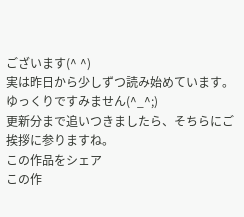ございます(^ ^)
実は昨日から少しずつ読み始めています。ゆっくりですみません(^_^;)
更新分まで追いつきましたら、そちらにご挨拶に参りますね。
この作品をシェア
この作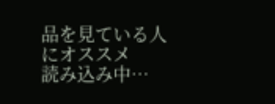品を見ている人にオススメ
読み込み中…